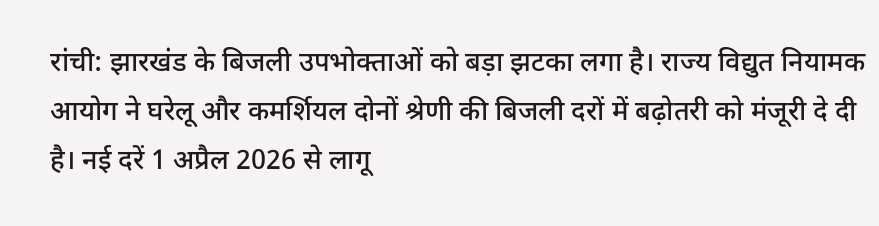रांची: झारखंड के बिजली उपभोक्ताओं को बड़ा झटका लगा है। राज्य विद्युत नियामक आयोग ने घरेलू और कमर्शियल दोनों श्रेणी की बिजली दरों में बढ़ोतरी को मंजूरी दे दी है। नई दरें 1 अप्रैल 2026 से लागू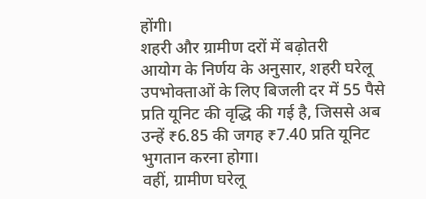होंगी।
शहरी और ग्रामीण दरों में बढ़ोतरी
आयोग के निर्णय के अनुसार, शहरी घरेलू उपभोक्ताओं के लिए बिजली दर में 55 पैसे प्रति यूनिट की वृद्धि की गई है, जिससे अब उन्हें ₹6.85 की जगह ₹7.40 प्रति यूनिट भुगतान करना होगा।
वहीं, ग्रामीण घरेलू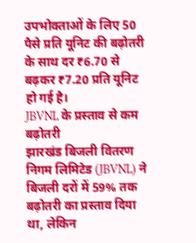उपभोक्ताओं के लिए 50 पैसे प्रति यूनिट की बढ़ोतरी के साथ दर ₹6.70 से बढ़कर ₹7.20 प्रति यूनिट हो गई है।
JBVNL के प्रस्ताव से कम बढ़ोतरी
झारखंड बिजली वितरण निगम लिमिटेड (JBVNL) ने बिजली दरों में 59% तक बढ़ोतरी का प्रस्ताव दिया था, लेकिन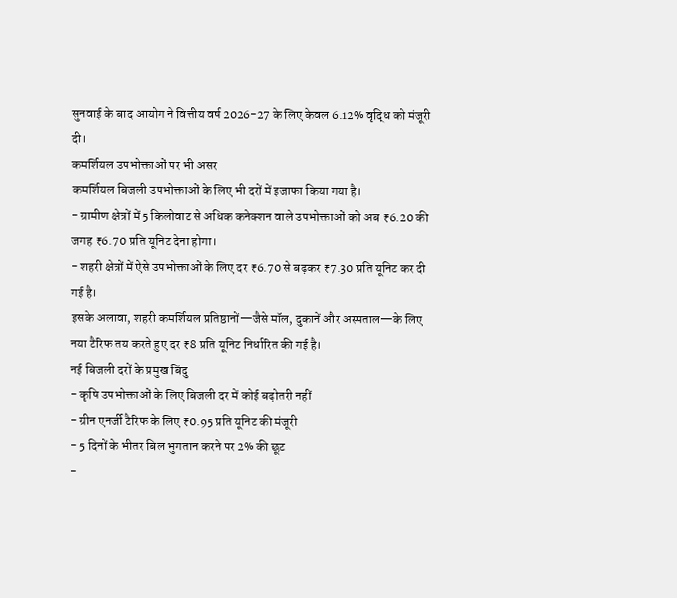सुनवाई के बाद आयोग ने वित्तीय वर्ष 2026-27 के लिए केवल 6.12% वृद्धि को मंजूरी दी।
कमर्शियल उपभोक्ताओं पर भी असर
कमर्शियल बिजली उपभोक्ताओं के लिए भी दरों में इजाफा किया गया है।
- ग्रामीण क्षेत्रों में 5 किलोवाट से अधिक कनेक्शन वाले उपभोक्ताओं को अब ₹6.20 की जगह ₹6.70 प्रति यूनिट देना होगा।
- शहरी क्षेत्रों में ऐसे उपभोक्ताओं के लिए दर ₹6.70 से बढ़कर ₹7.30 प्रति यूनिट कर दी गई है।
इसके अलावा, शहरी कमर्शियल प्रतिष्ठानों—जैसे मॉल, दुकानें और अस्पताल—के लिए नया टैरिफ तय करते हुए दर ₹8 प्रति यूनिट निर्धारित की गई है।
नई बिजली दरों के प्रमुख बिंदु
- कृषि उपभोक्ताओं के लिए बिजली दर में कोई बढ़ोतरी नहीं
- ग्रीन एनर्जी टैरिफ के लिए ₹0.95 प्रति यूनिट की मंजूरी
- 5 दिनों के भीतर बिल भुगतान करने पर 2% की छूट
-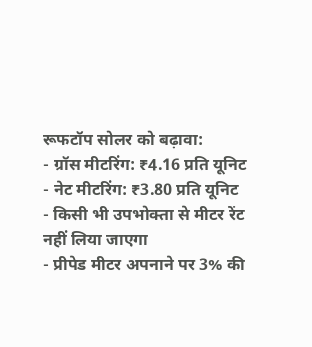रूफटॉप सोलर को बढ़ावा:
- ग्रॉस मीटरिंग: ₹4.16 प्रति यूनिट
- नेट मीटरिंग: ₹3.80 प्रति यूनिट
- किसी भी उपभोक्ता से मीटर रेंट नहीं लिया जाएगा
- प्रीपेड मीटर अपनाने पर 3% की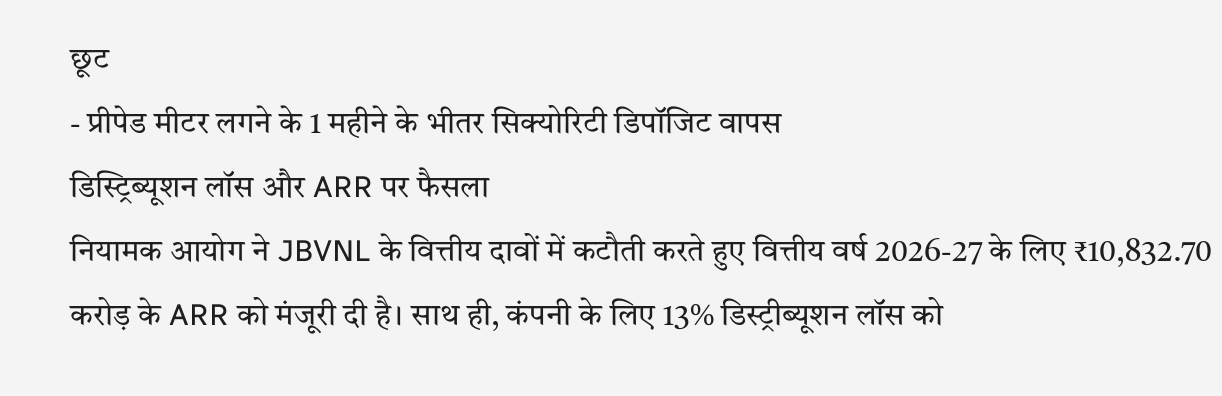छूट
- प्रीपेड मीटर लगने के 1 महीने के भीतर सिक्योरिटी डिपॉजिट वापस
डिस्ट्रिब्यूशन लॉस और ARR पर फैसला
नियामक आयोग ने JBVNL के वित्तीय दावों में कटौती करते हुए वित्तीय वर्ष 2026-27 के लिए ₹10,832.70 करोड़ के ARR को मंजूरी दी है। साथ ही, कंपनी के लिए 13% डिस्ट्रीब्यूशन लॉस को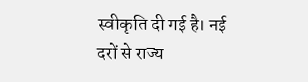स्वीकृति दी गई है। नई दरों से राज्य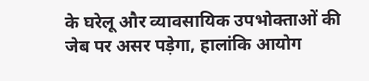के घरेलू और व्यावसायिक उपभोक्ताओं की जेब पर असर पड़ेगा, हालांकि आयोग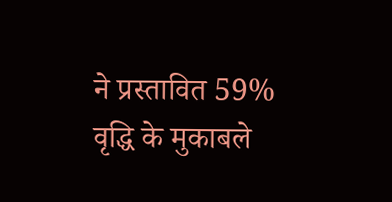ने प्रस्तावित 59% वृद्धि के मुकाबले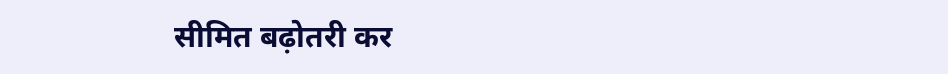सीमित बढ़ोतरी कर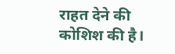राहत देने की कोशिश की है।